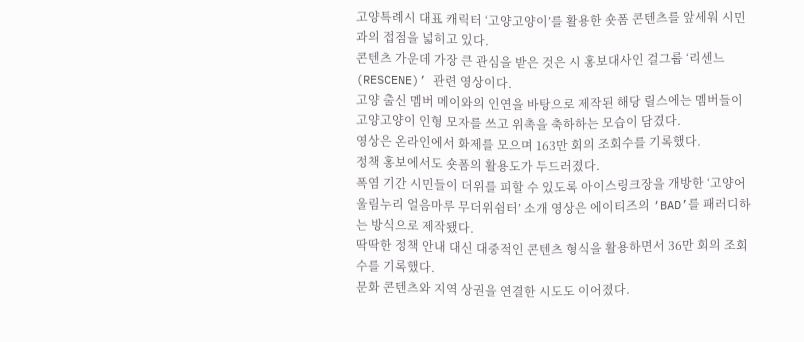고양특례시 대표 캐릭터 ‘고양고양이’를 활용한 숏폼 콘텐츠를 앞세워 시민과의 접점을 넓히고 있다.
콘텐츠 가운데 가장 큰 관심을 받은 것은 시 홍보대사인 걸그룹 ‘리센느(RESCENE)’ 관련 영상이다.
고양 출신 멤버 메이와의 인연을 바탕으로 제작된 해당 릴스에는 멤버들이 고양고양이 인형 모자를 쓰고 위촉을 축하하는 모습이 담겼다.
영상은 온라인에서 화제를 모으며 163만 회의 조회수를 기록했다.
정책 홍보에서도 숏폼의 활용도가 두드러졌다.
폭염 기간 시민들이 더위를 피할 수 있도록 아이스링크장을 개방한 ‘고양어울림누리 얼음마루 무더위쉼터’ 소개 영상은 에이티즈의 ‘BAD’를 패러디하는 방식으로 제작됐다.
딱딱한 정책 안내 대신 대중적인 콘텐츠 형식을 활용하면서 36만 회의 조회수를 기록했다.
문화 콘텐츠와 지역 상권을 연결한 시도도 이어졌다.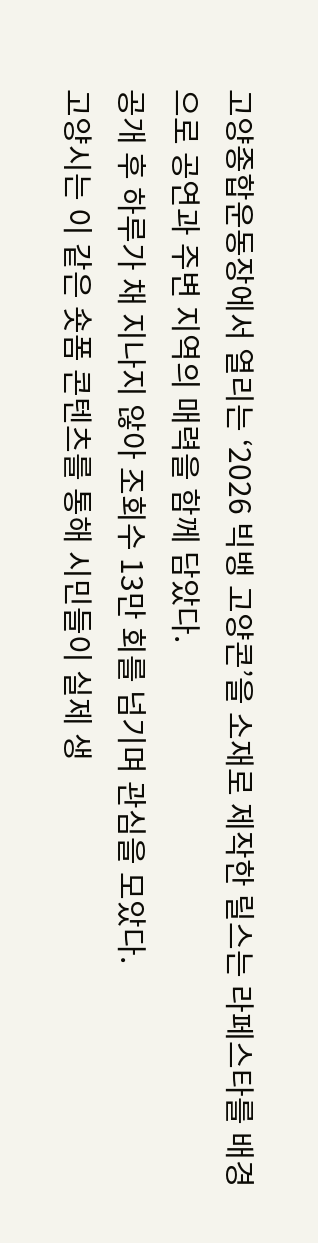고양종합운동장에서 열리는 ‘2026 빅뱅 고양콘’을 소재로 제작한 릴스는 라페스타를 배경으로 공연과 주변 지역의 매력을 함께 담았다.
공개 후 하루가 채 지나지 않아 조회수 13만 회를 넘기며 관심을 모았다.
고양시는 이 같은 숏폼 콘텐츠를 통해 시민들이 실제 생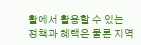활에서 활용할 수 있는 정책과 혜택은 물론 지역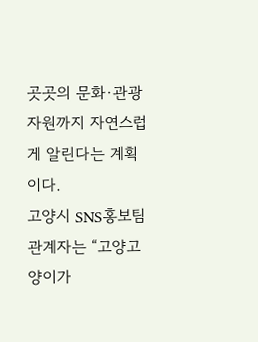곳곳의 문화·관광 자원까지 자연스럽게 알린다는 계획이다.
고양시 SNS홍보팀 관계자는 “고양고양이가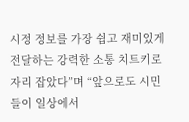시정 정보를 가장 쉽고 재미있게 전달하는 강력한 소통 치트키로 자리 잡았다”며 “앞으로도 시민들이 일상에서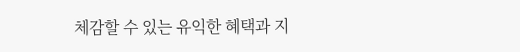체감할 수 있는 유익한 혜택과 지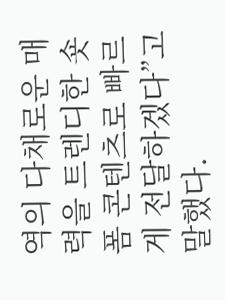역의 다채로운 매력을 트렌디한 숏폼 콘텐츠로 빠르게 전달하겠다”고 말했다.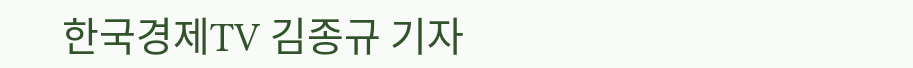한국경제TV 김종규 기자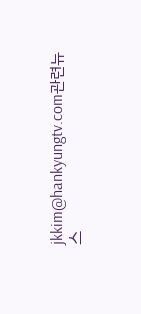jkkim@hankyungtv.com관련뉴스